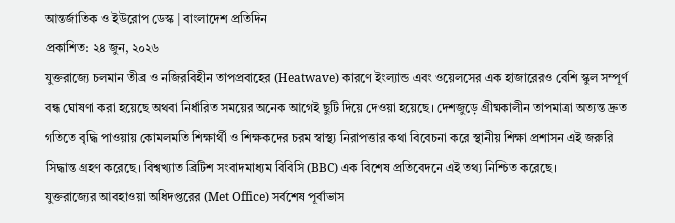আন্তর্জাতিক ও ইউরোপ ডেস্ক | বাংলাদেশ প্রতিদিন
প্রকাশিত: ২৪ জুন, ২০২৬
যুক্তরাজ্যে চলমান তীব্র ও নজিরবিহীন তাপপ্রবাহের (Heatwave) কারণে ইংল্যান্ড এবং ওয়েলসের এক হাজারেরও বেশি স্কুল সম্পূর্ণ বন্ধ ঘোষণা করা হয়েছে অথবা নির্ধারিত সময়ের অনেক আগেই ছুটি দিয়ে দেওয়া হয়েছে। দেশজুড়ে গ্রীষ্মকালীন তাপমাত্রা অত্যন্ত দ্রুত গতিতে বৃদ্ধি পাওয়ায় কোমলমতি শিক্ষার্থী ও শিক্ষকদের চরম স্বাস্থ্য নিরাপত্তার কথা বিবেচনা করে স্থানীয় শিক্ষা প্রশাসন এই জরুরি সিদ্ধান্ত গ্রহণ করেছে। বিশ্বখ্যাত ব্রিটিশ সংবাদমাধ্যম বিবিসি (BBC) এক বিশেষ প্রতিবেদনে এই তথ্য নিশ্চিত করেছে।
যুক্তরাজ্যের আবহাওয়া অধিদপ্তরের (Met Office) সর্বশেষ পূর্বাভাস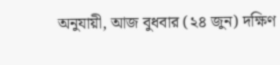অনুযায়ী, আজ বুধবার (২৪ জুন) দক্ষিণ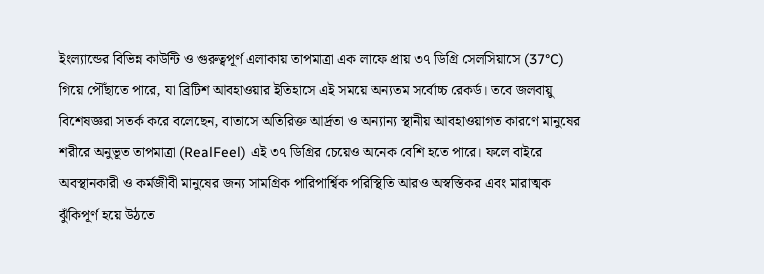ইংল্যান্ডের বিভিন্ন কাউন্টি ও গুরুত্বপূর্ণ এলাকায় তাপমাত্রা এক লাফে প্রায় ৩৭ ডিগ্রি সেলসিয়াসে (37°C) গিয়ে পৌঁছাতে পারে, যা ব্রিটিশ আবহাওয়ার ইতিহাসে এই সময়ে অন্যতম সর্বোচ্চ রেকর্ড। তবে জলবায়ু বিশেষজ্ঞরা সতর্ক করে বলেছেন, বাতাসে অতিরিক্ত আর্দ্রতা ও অন্যান্য স্থানীয় আবহাওয়াগত কারণে মানুষের শরীরে অনুভূত তাপমাত্রা (RealFeel) এই ৩৭ ডিগ্রির চেয়েও অনেক বেশি হতে পারে। ফলে বাইরে অবস্থানকারী ও কর্মজীবী মানুষের জন্য সামগ্রিক পারিপার্শ্বিক পরিস্থিতি আরও অস্বস্তিকর এবং মারাত্মক ঝুঁকিপূর্ণ হয়ে উঠতে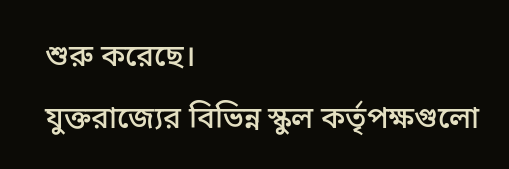শুরু করেছে।
যুক্তরাজ্যের বিভিন্ন স্কুল কর্তৃপক্ষগুলো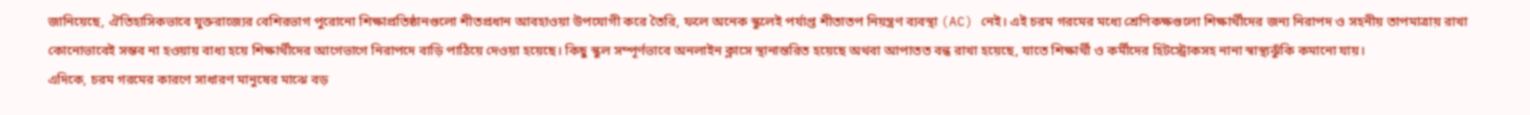জানিয়েছে, ঐতিহাসিকভাবে যুক্তরাজ্যের বেশিরভাগ পুরোনো শিক্ষাপ্রতিষ্ঠানগুলো শীতপ্রধান আবহাওয়া উপযোগী করে তৈরি, ফলে অনেক স্কুলেই পর্যাপ্ত শীতাতপ নিয়ন্ত্রণ ব্যবস্থা (AC) নেই। এই চরম গরমের মধ্যে শ্রেণিকক্ষগুলো শিক্ষার্থীদের জন্য নিরাপদ ও সহনীয় তাপমাত্রায় রাখা কোনোভাবেই সম্ভব না হওয়ায় বাধ্য হয়ে শিক্ষার্থীদের আগেভাগে নিরাপদে বাড়ি পাঠিয়ে দেওয়া হয়েছে। কিছু স্কুল সম্পূর্ণভাবে অনলাইন ক্লাসে স্থানান্তরিত হয়েছে অথবা আপাতত বন্ধ রাখা হয়েছে, যাতে শিক্ষার্থী ও কর্মীদের হিটস্ট্রোকসহ নানা স্বাস্থ্যঝুঁকি কমানো যায়।
এদিকে, চরম গরমের কারণে সাধারণ মানুষের মাঝে বড়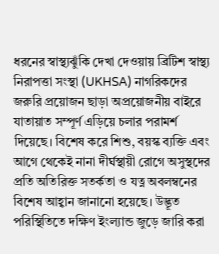ধরনের স্বাস্থ্যঝুঁকি দেখা দেওয়ায় ব্রিটিশ স্বাস্থ্য নিরাপত্তা সংস্থা (UKHSA) নাগরিকদের জরুরি প্রয়োজন ছাড়া অপ্রয়োজনীয় বাইরে যাতায়াত সম্পূর্ণ এড়িয়ে চলার পরামর্শ দিয়েছে। বিশেষ করে শিশু, বয়স্ক ব্যক্তি এবং আগে থেকেই নানা দীর্ঘস্থায়ী রোগে অসুস্থদের প্রতি অতিরিক্ত সতর্কতা ও যত্ন অবলম্বনের বিশেষ আহ্বান জানানো হয়েছে। উদ্ভূত পরিস্থিতিতে দক্ষিণ ইংল্যান্ড জুড়ে জারি করা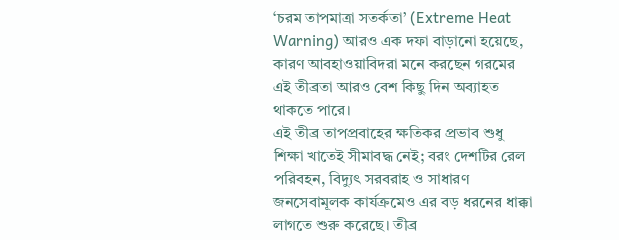‘চরম তাপমাত্রা সতর্কতা’ (Extreme Heat Warning) আরও এক দফা বাড়ানো হয়েছে, কারণ আবহাওয়াবিদরা মনে করছেন গরমের এই তীব্রতা আরও বেশ কিছু দিন অব্যাহত থাকতে পারে।
এই তীব্র তাপপ্রবাহের ক্ষতিকর প্রভাব শুধু শিক্ষা খাতেই সীমাবদ্ধ নেই; বরং দেশটির রেল পরিবহন, বিদ্যুৎ সরবরাহ ও সাধারণ জনসেবামূলক কার্যক্রমেও এর বড় ধরনের ধাক্কা লাগতে শুরু করেছে। তীব্র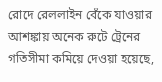রোদে রেললাইন বেঁকে যাওয়ার আশঙ্কায় অনেক রুটে ট্রেনের গতিসীমা কমিয়ে দেওয়া হয়েছে,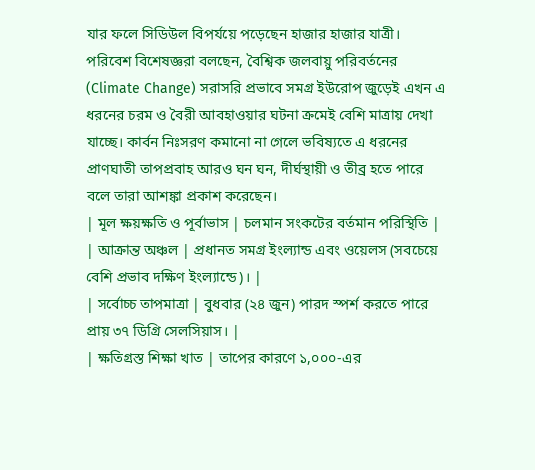যার ফলে সিডিউল বিপর্যয়ে পড়েছেন হাজার হাজার যাত্রী।
পরিবেশ বিশেষজ্ঞরা বলছেন, বৈশ্বিক জলবায়ু পরিবর্তনের (Climate Change) সরাসরি প্রভাবে সমগ্র ইউরোপ জুড়েই এখন এ ধরনের চরম ও বৈরী আবহাওয়ার ঘটনা ক্রমেই বেশি মাত্রায় দেখা যাচ্ছে। কার্বন নিঃসরণ কমানো না গেলে ভবিষ্যতে এ ধরনের প্রাণঘাতী তাপপ্রবাহ আরও ঘন ঘন, দীর্ঘস্থায়ী ও তীব্র হতে পারে বলে তারা আশঙ্কা প্রকাশ করেছেন।
| মূল ক্ষয়ক্ষতি ও পূর্বাভাস | চলমান সংকটের বর্তমান পরিস্থিতি |
| আক্রান্ত অঞ্চল | প্রধানত সমগ্র ইংল্যান্ড এবং ওয়েলস (সবচেয়ে বেশি প্রভাব দক্ষিণ ইংল্যান্ডে)। |
| সর্বোচ্চ তাপমাত্রা | বুধবার (২৪ জুন) পারদ স্পর্শ করতে পারে প্রায় ৩৭ ডিগ্রি সেলসিয়াস। |
| ক্ষতিগ্রস্ত শিক্ষা খাত | তাপের কারণে ১,০০০-এর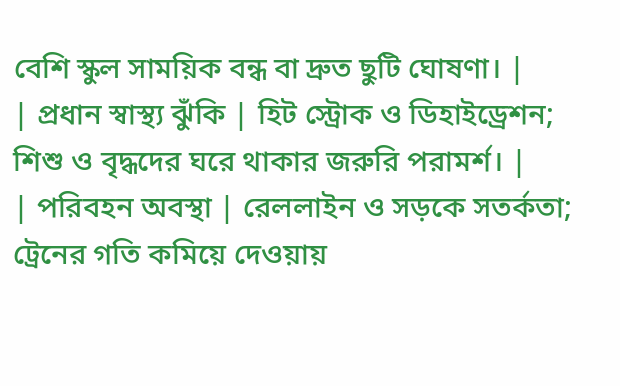বেশি স্কুল সাময়িক বন্ধ বা দ্রুত ছুটি ঘোষণা। |
| প্রধান স্বাস্থ্য ঝুঁকি | হিট স্ট্রোক ও ডিহাইড্রেশন; শিশু ও বৃদ্ধদের ঘরে থাকার জরুরি পরামর্শ। |
| পরিবহন অবস্থা | রেললাইন ও সড়কে সতর্কতা; ট্রেনের গতি কমিয়ে দেওয়ায়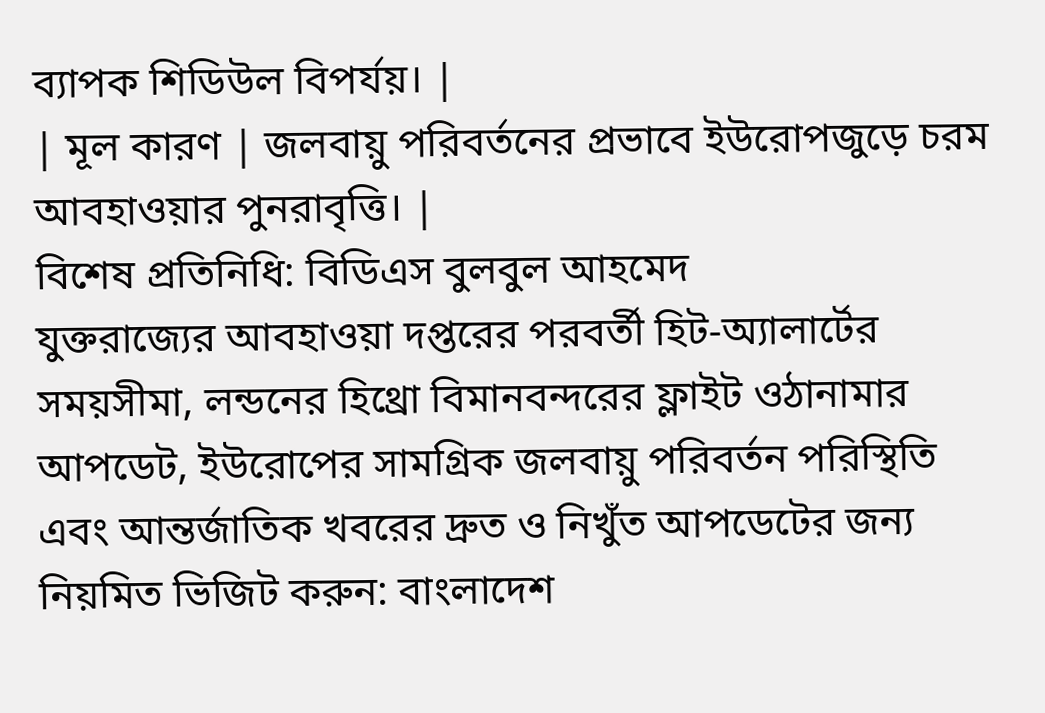ব্যাপক শিডিউল বিপর্যয়। |
| মূল কারণ | জলবায়ু পরিবর্তনের প্রভাবে ইউরোপজুড়ে চরম আবহাওয়ার পুনরাবৃত্তি। |
বিশেষ প্রতিনিধি: বিডিএস বুলবুল আহমেদ
যুক্তরাজ্যের আবহাওয়া দপ্তরের পরবর্তী হিট-অ্যালার্টের সময়সীমা, লন্ডনের হিথ্রো বিমানবন্দরের ফ্লাইট ওঠানামার আপডেট, ইউরোপের সামগ্রিক জলবায়ু পরিবর্তন পরিস্থিতি এবং আন্তর্জাতিক খবরের দ্রুত ও নিখুঁত আপডেটের জন্য নিয়মিত ভিজিট করুন: বাংলাদেশ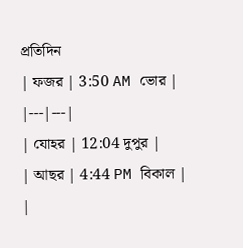প্রতিদিন
| ফজর | 3:50 AM ভোর |
|---|---|
| যোহর | 12:04 দুপুর |
| আছর | 4:44 PM বিকাল |
|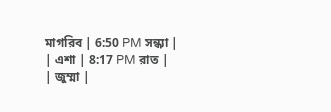মাগরিব | 6:50 PM সন্ধ্যা |
| এশা | 8:17 PM রাত |
| জুম্মা |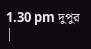1.30 pm দুপুর |